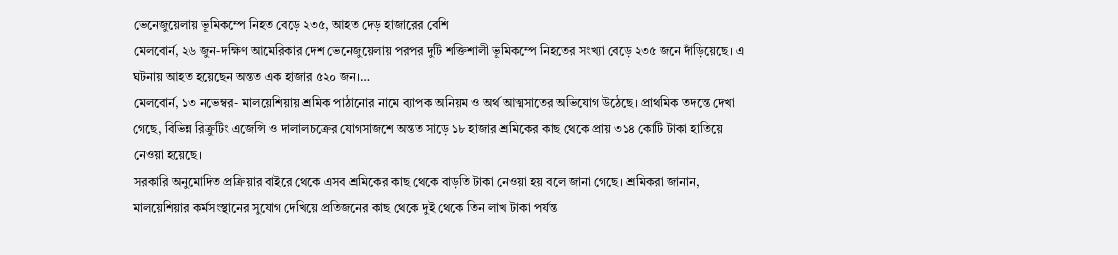ভেনেজুয়েলায় ভূমিকম্পে নিহত বেড়ে ২৩৫, আহত দেড় হাজারের বেশি
মেলবোর্ন, ২৬ জুন-দক্ষিণ আমেরিকার দেশ ভেনেজুয়েলায় পরপর দুটি শক্তিশালী ভূমিকম্পে নিহতের সংখ্যা বেড়ে ২৩৫ জনে দাঁড়িয়েছে। এ ঘটনায় আহত হয়েছেন অন্তত এক হাজার ৫২০ জন।…
মেলবোর্ন, ১৩ নভেম্বর- মালয়েশিয়ায় শ্রমিক পাঠানোর নামে ব্যাপক অনিয়ম ও অর্থ আত্মসাতের অভিযোগ উঠেছে। প্রাথমিক তদন্তে দেখা গেছে, বিভিন্ন রিক্রুটিং এজেন্সি ও দালালচক্রের যোগসাজশে অন্তত সাড়ে ১৮ হাজার শ্রমিকের কাছ থেকে প্রায় ৩১৪ কোটি টাকা হাতিয়ে নেওয়া হয়েছে।
সরকারি অনুমোদিত প্রক্রিয়ার বাইরে থেকে এসব শ্রমিকের কাছ থেকে বাড়তি টাকা নেওয়া হয় বলে জানা গেছে। শ্রমিকরা জানান, মালয়েশিয়ার কর্মসংস্থানের সুযোগ দেখিয়ে প্রতিজনের কাছ থেকে দুই থেকে তিন লাখ টাকা পর্যন্ত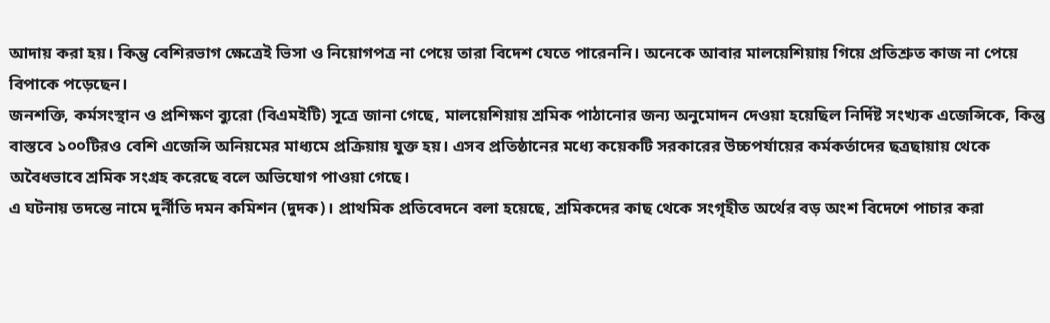আদায় করা হয়। কিন্তু বেশিরভাগ ক্ষেত্রেই ভিসা ও নিয়োগপত্র না পেয়ে তারা বিদেশ যেতে পারেননি। অনেকে আবার মালয়েশিয়ায় গিয়ে প্রতিশ্রুত কাজ না পেয়ে বিপাকে পড়েছেন।
জনশক্তি, কর্মসংস্থান ও প্রশিক্ষণ ব্যুরো (বিএমইটি) সূত্রে জানা গেছে, মালয়েশিয়ায় শ্রমিক পাঠানোর জন্য অনুমোদন দেওয়া হয়েছিল নির্দিষ্ট সংখ্যক এজেন্সিকে, কিন্তু বাস্তবে ১০০টিরও বেশি এজেন্সি অনিয়মের মাধ্যমে প্রক্রিয়ায় যুক্ত হয়। এসব প্রতিষ্ঠানের মধ্যে কয়েকটি সরকারের উচ্চপর্যায়ের কর্মকর্তাদের ছত্রছায়ায় থেকে অবৈধভাবে শ্রমিক সংগ্রহ করেছে বলে অভিযোগ পাওয়া গেছে।
এ ঘটনায় তদন্তে নামে দুর্নীতি দমন কমিশন (দুদক)। প্রাথমিক প্রতিবেদনে বলা হয়েছে, শ্রমিকদের কাছ থেকে সংগৃহীত অর্থের বড় অংশ বিদেশে পাচার করা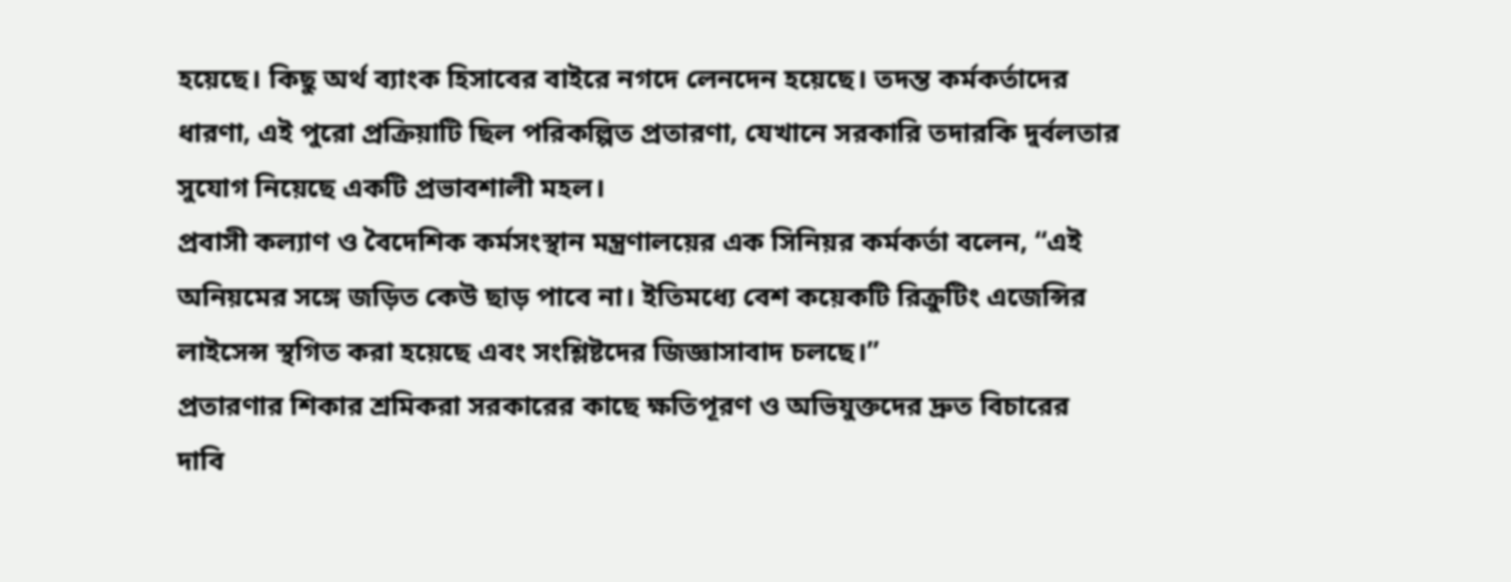হয়েছে। কিছু অর্থ ব্যাংক হিসাবের বাইরে নগদে লেনদেন হয়েছে। তদন্ত কর্মকর্তাদের ধারণা, এই পুরো প্রক্রিয়াটি ছিল পরিকল্পিত প্রতারণা, যেখানে সরকারি তদারকি দুর্বলতার সুযোগ নিয়েছে একটি প্রভাবশালী মহল।
প্রবাসী কল্যাণ ও বৈদেশিক কর্মসংস্থান মন্ত্রণালয়ের এক সিনিয়র কর্মকর্তা বলেন, “এই অনিয়মের সঙ্গে জড়িত কেউ ছাড় পাবে না। ইতিমধ্যে বেশ কয়েকটি রিক্রুটিং এজেন্সির লাইসেন্স স্থগিত করা হয়েছে এবং সংশ্লিষ্টদের জিজ্ঞাসাবাদ চলছে।”
প্রতারণার শিকার শ্রমিকরা সরকারের কাছে ক্ষতিপূরণ ও অভিযুক্তদের দ্রুত বিচারের দাবি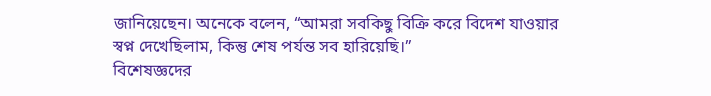জানিয়েছেন। অনেকে বলেন, “আমরা সবকিছু বিক্রি করে বিদেশ যাওয়ার স্বপ্ন দেখেছিলাম, কিন্তু শেষ পর্যন্ত সব হারিয়েছি।”
বিশেষজ্ঞদের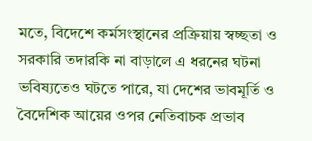মতে, বিদেশে কর্মসংস্থানের প্রক্রিয়ায় স্বচ্ছতা ও সরকারি তদারকি না বাড়ালে এ ধরনের ঘটনা ভবিষ্যতেও ঘটতে পারে, যা দেশের ভাবমূর্তি ও বৈদেশিক আয়ের ওপর নেতিবাচক প্রভাব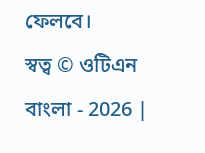ফেলবে।
স্বত্ব © ওটিএন বাংলা - 2026 |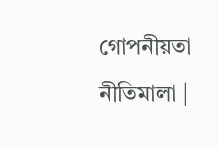গোপনীয়তা নীতিমালা |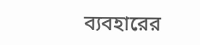ব্যবহারের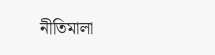নীতিমালা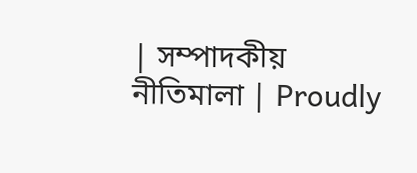| সম্পাদকীয় নীতিমালা | Proudly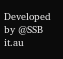Developed by @SSB it.au